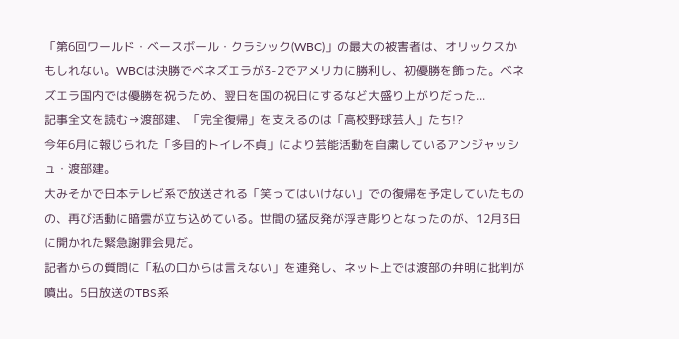「第6回ワールド・ベースボール・クラシック(WBC)」の最大の被害者は、オリックスかもしれない。WBCは決勝でベネズエラが3-2でアメリカに勝利し、初優勝を飾った。ベネズエラ国内では優勝を祝うため、翌日を国の祝日にするなど大盛り上がりだった...
記事全文を読む→渡部建、「完全復帰」を支えるのは「高校野球芸人」たち!?
今年6月に報じられた「多目的トイレ不貞」により芸能活動を自粛しているアンジャッシュ・渡部建。
大みそかで日本テレビ系で放送される「笑ってはいけない」での復帰を予定していたものの、再び活動に暗雲が立ち込めている。世間の猛反発が浮き彫りとなったのが、12月3日に開かれた緊急謝罪会見だ。
記者からの質問に「私の口からは言えない」を連発し、ネット上では渡部の弁明に批判が噴出。5日放送のTBS系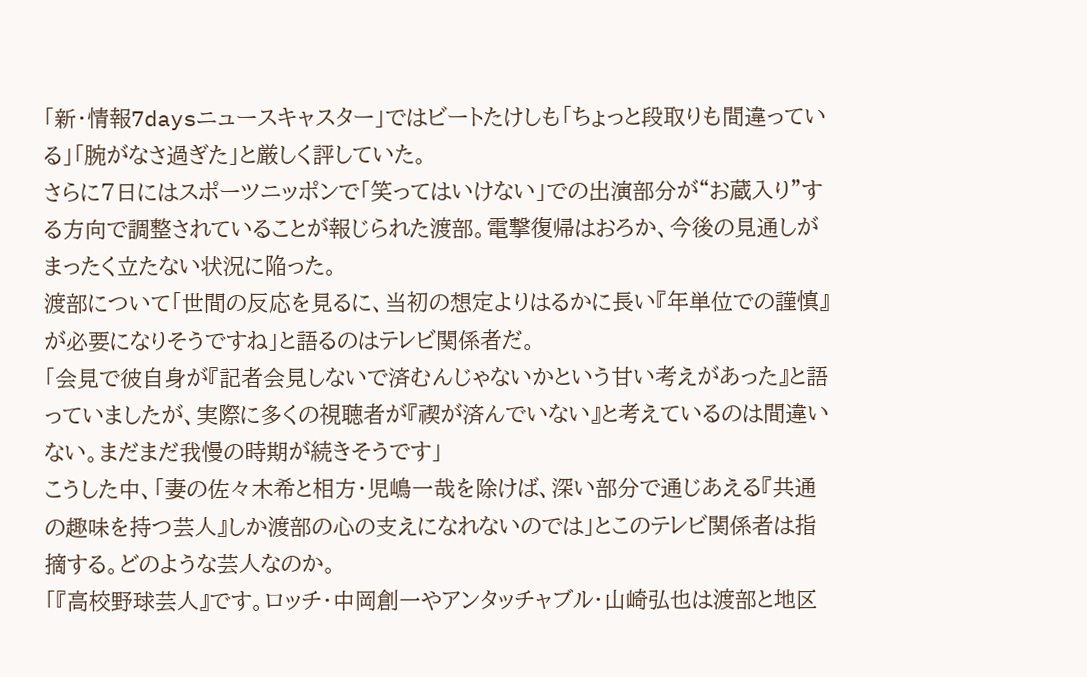「新・情報7daysニュースキャスター」ではビートたけしも「ちょっと段取りも間違っている」「腕がなさ過ぎた」と厳しく評していた。
さらに7日にはスポーツニッポンで「笑ってはいけない」での出演部分が“お蔵入り”する方向で調整されていることが報じられた渡部。電撃復帰はおろか、今後の見通しがまったく立たない状況に陥った。
渡部について「世間の反応を見るに、当初の想定よりはるかに長い『年単位での謹慎』が必要になりそうですね」と語るのはテレビ関係者だ。
「会見で彼自身が『記者会見しないで済むんじゃないかという甘い考えがあった』と語っていましたが、実際に多くの視聴者が『禊が済んでいない』と考えているのは間違いない。まだまだ我慢の時期が続きそうです」
こうした中、「妻の佐々木希と相方・児嶋一哉を除けば、深い部分で通じあえる『共通の趣味を持つ芸人』しか渡部の心の支えになれないのでは」とこのテレビ関係者は指摘する。どのような芸人なのか。
「『高校野球芸人』です。ロッチ・中岡創一やアンタッチャブル・山崎弘也は渡部と地区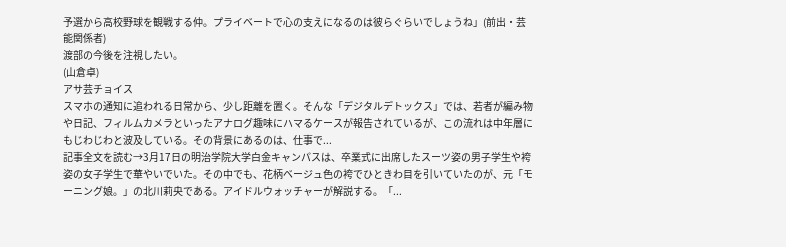予選から高校野球を観戦する仲。プライベートで心の支えになるのは彼らぐらいでしょうね」(前出・芸能関係者)
渡部の今後を注視したい。
(山倉卓)
アサ芸チョイス
スマホの通知に追われる日常から、少し距離を置く。そんな「デジタルデトックス」では、若者が編み物や日記、フィルムカメラといったアナログ趣味にハマるケースが報告されているが、この流れは中年層にもじわじわと波及している。その背景にあるのは、仕事で...
記事全文を読む→3月17日の明治学院大学白金キャンパスは、卒業式に出席したスーツ姿の男子学生や袴姿の女子学生で華やいでいた。その中でも、花柄ベージュ色の袴でひときわ目を引いていたのが、元「モーニング娘。」の北川莉央である。アイドルウォッチャーが解説する。「...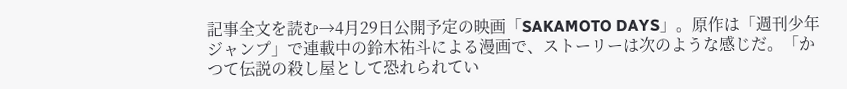記事全文を読む→4月29日公開予定の映画「SAKAMOTO DAYS」。原作は「週刊少年ジャンプ」で連載中の鈴木祐斗による漫画で、ストーリーは次のような感じだ。「かつて伝説の殺し屋として恐れられてい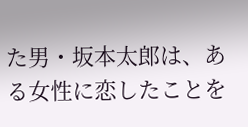た男・坂本太郎は、ある女性に恋したことを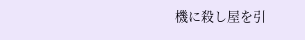機に殺し屋を引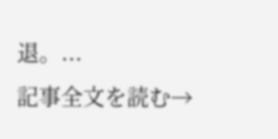退。...
記事全文を読む→